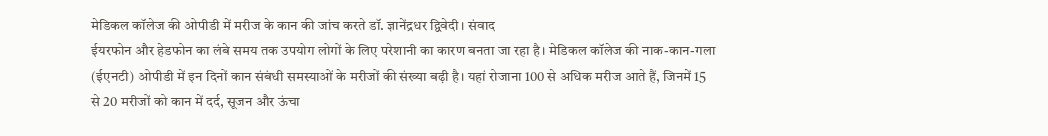मेडिकल कॉलेज की ओपीडी में मरीज के कान की जांच करते डॉ. ज्ञानेंद्रधर द्विवेदी। संवाद
ईयरफोन और हेडफोन का लंबे समय तक उपयोग लोगों के लिए परेशानी का कारण बनता जा रहा है। मेडिकल कॉलेज की नाक-कान-गला (ईएनटी) ओपीडी में इन दिनों कान संबंधी समस्याओं के मरीजों की संख्या बढ़ी है। यहां रोजाना 100 से अधिक मरीज आते हैं, जिनमें 15 से 20 मरीजों को कान में दर्द, सूजन और ऊंचा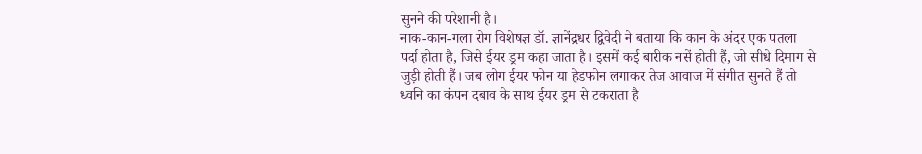सुनने की परेशानी है।
नाक-कान-गला रोग विशेषज्ञ डॉ. ज्ञानेंद्रधर द्विवेदी ने बताया कि कान के अंदर एक पतला पर्दा होता है, जिसे ईयर ड्रम कहा जाता है। इसमें कई बारीक नसें होती हैं, जो सीधे दिमाग से जुड़ी होती हैं। जब लोग ईयर फोन या हेडफोन लगाकर तेज आवाज में संगीत सुनते हैं तो ध्वनि का कंपन दबाव के साथ ईयर ड्रम से टकराता है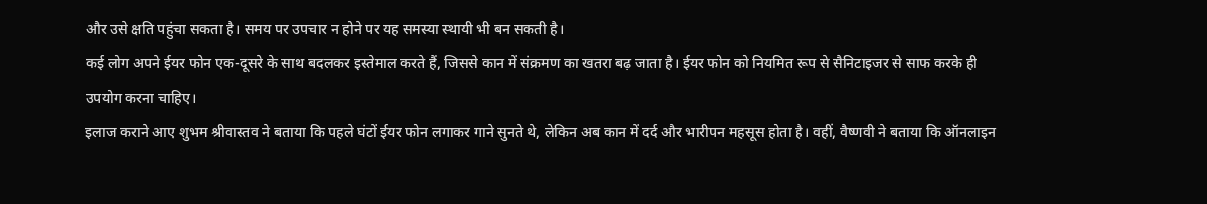और उसे क्षति पहुंचा सकता है। समय पर उपचार न होने पर यह समस्या स्थायी भी बन सकती है।
कई लोग अपने ईयर फोन एक-दूसरे के साथ बदलकर इस्तेमाल करते हैं, जिससे कान में संक्रमण का खतरा बढ़ जाता है। ईयर फोन को नियमित रूप से सैनिटाइजर से साफ करके ही उपयोग करना चाहिए।
इलाज कराने आए शुभम श्रीवास्तव ने बताया कि पहले घंटों ईयर फोन लगाकर गाने सुनते थे, लेकिन अब कान में दर्द और भारीपन महसूस होता है। वहीं, वैष्णवी ने बताया कि ऑनलाइन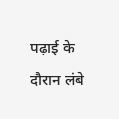पढ़ाई के दौरान लंबे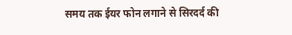समय तक ईयर फोन लगाने से सिरदर्द की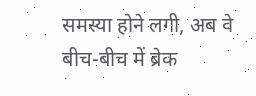समस्या होने लगी, अब वे बीच-बीच में ब्रेक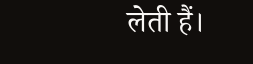लेती हैं।